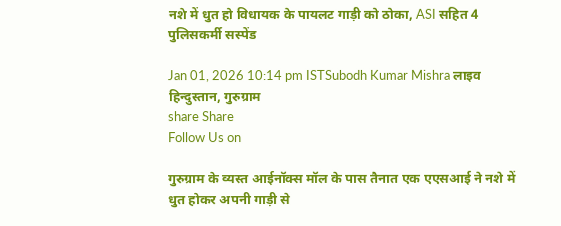नशे में धुत हो विधायक के पायलट गाड़ी को ठोका, ASI सहित 4 पुलिसकर्मी सस्पेंड

Jan 01, 2026 10:14 pm ISTSubodh Kumar Mishra लाइव हिन्दुस्तान, गुरुग्राम
share Share
Follow Us on

गुरुग्राम के व्यस्त आईनॉक्स मॉल के पास तैनात एक एएसआई ने नशे में धुत होकर अपनी गाड़ी से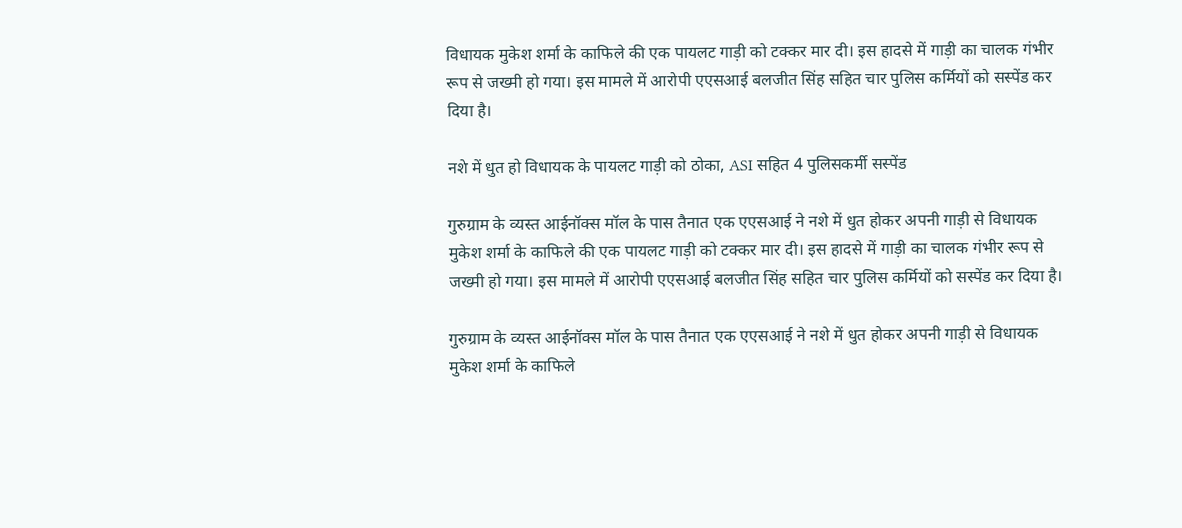विधायक मुकेश शर्मा के काफिले की एक पायलट गाड़ी को टक्कर मार दी। इस हादसे में गाड़ी का चालक गंभीर रूप से जख्मी हो गया। इस मामले में आरोपी एएसआई बलजीत सिंह सहित चार पुलिस कर्मियों को सस्पेंड कर दिया है।

नशे में धुत हो विधायक के पायलट गाड़ी को ठोका, ASI सहित 4 पुलिसकर्मी सस्पेंड

गुरुग्राम के व्यस्त आईनॉक्स मॉल के पास तैनात एक एएसआई ने नशे में धुत होकर अपनी गाड़ी से विधायक मुकेश शर्मा के काफिले की एक पायलट गाड़ी को टक्कर मार दी। इस हादसे में गाड़ी का चालक गंभीर रूप से जख्मी हो गया। इस मामले में आरोपी एएसआई बलजीत सिंह सहित चार पुलिस कर्मियों को सस्पेंड कर दिया है।

गुरुग्राम के व्यस्त आईनॉक्स मॉल के पास तैनात एक एएसआई ने नशे में धुत होकर अपनी गाड़ी से विधायक मुकेश शर्मा के काफिले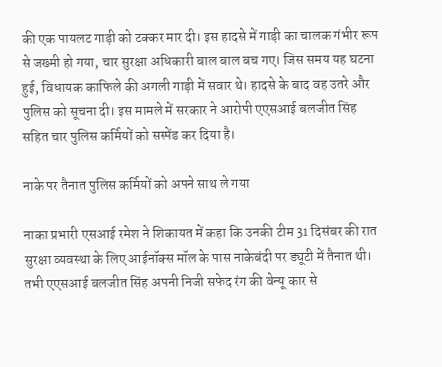की एक पायलट गाड़ी को टक्कर मार दी। इस हादसे में गाड़ी का चालक गंभीर रूप से जख्मी हो गया, चार सुरक्षा अधिकारी बाल बाल बच गए। जिस समय यह घटना हुई, विधायक काफिले की अगली गाड़ी में सवार थे। हादसे के बाद वह उतरे और पुलिस को सूचना दी। इस मामले में सरकार ने आरोपी एएसआई बलजीत सिंह सहित चार पुलिस कर्मियों को सस्पेंड कर दिया है।

नाके पर तैनात पुलिस कर्मियों को अपने साथ ले गया

नाका प्रभारी एसआई रमेश ने शिकायत में कहा कि उनकी टीम 31 दिसंबर की रात सुरक्षा व्यवस्था के लिए आईनॉक्स मॉल के पास नाकेबंदी पर ड्यूटी में तैनात थी। तभी एएसआई बलजीत सिंह अपनी निजी सफेद रंग की वेन्यू कार से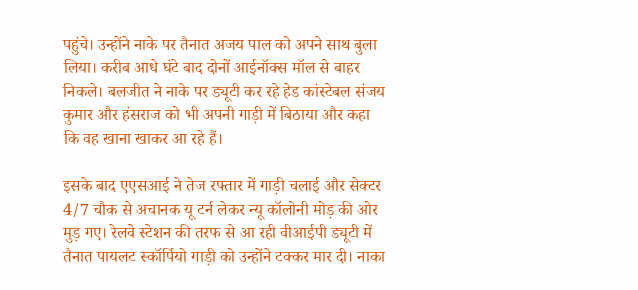पहुंचे। उन्होंने नाके पर तैनात अजय पाल को अपने साथ बुला लिया। करीब आधे घंटे बाद दोनों आईनॉक्स मॉल से बाहर निकले। बलजीत ने नाके पर ड्यूटी कर रहे हेड कांस्टेबल संजय कुमार और हंसराज को भी अपनी गाड़ी में बिठाया और कहा कि वह खाना खाकर आ रहे हैं।

इसके बाद एएसआई ने तेज रफ्तार में गाड़ी चलाई और सेक्टर 4/7 चौक से अचानक यू टर्न लेकर न्यू कॉलोनी मोड़ की ओर मुड़ गए। रेलवे स्टेशन की तरफ से आ रही वीआईपी ड्यूटी में तैनात पायलट स्कॉर्पियो गाड़ी को उन्होंने टक्कर मार दी। नाका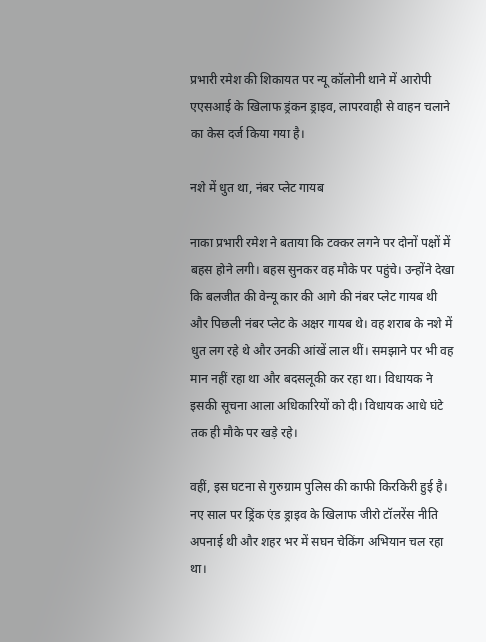प्रभारी रमेश की शिकायत पर न्यू कॉलोनी थाने में आरोपी एएसआई के खिलाफ ड्रंकन ड्राइव, लापरवाही से वाहन चलाने का केस दर्ज किया गया है।

नशे में धुत था, नंबर प्लेट गायब

नाका प्रभारी रमेश ने बताया कि टक्कर लगने पर दोनों पक्षों में बहस होने लगी। बहस सुनकर वह मौके पर पहुंचे। उन्होंने देखा कि बलजीत की वेन्यू कार की आगे की नंबर प्लेट गायब थी और पिछली नंबर प्लेट के अक्षर गायब थे। वह शराब के नशे में धुत लग रहे थे और उनकी आंखें लाल थीं। समझाने पर भी वह मान नहीं रहा था और बदसलूकी कर रहा था। विधायक ने इसकी सूचना आला अधिकारियों को दी। विधायक आधे घंटे तक ही मौके पर खड़े रहे।

वहीं, इस घटना से गुरुग्राम पुलिस की काफी किरकिरी हुई है। नए साल पर ड्रिंक एंड ड्राइव के खिलाफ जीरो टॉलरेंस नीति अपनाई थी और शहर भर में सघन चेकिंग अभियान चल रहा था।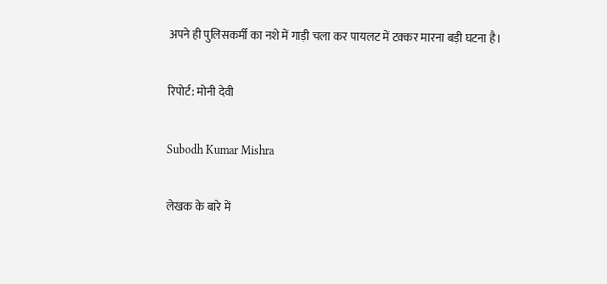अपने ही पुलिसकर्मी का नशे में गाड़ी चला कर पायलट में टक्कर मारना बड़ी घटना है।

रिपोर्ट: मोनी देवी

Subodh Kumar Mishra

लेखक के बारे में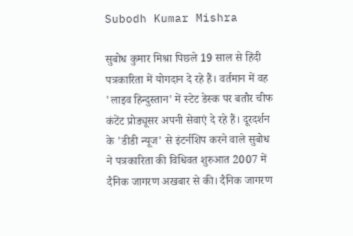Subodh Kumar Mishra

सुबोध कुमार मिश्रा पिछले 19 साल से हिंदी पत्रकारिता में योगदान दे रहे हैं। वर्तमान में वह 'लाइव हिन्दुस्तान' में स्टेट डेस्क पर बतौर चीफ कंटेंट प्रोड्यूसर अपनी सेवाएं दे रहे हैं। दूरदर्शन के 'डीडी न्यूज' से इंटर्नशिप करने वाले सुबोध ने पत्रकारिता की विधिवत शुरुआत 2007 में दैनिक जागरण अखबार से की। दैनिक जागरण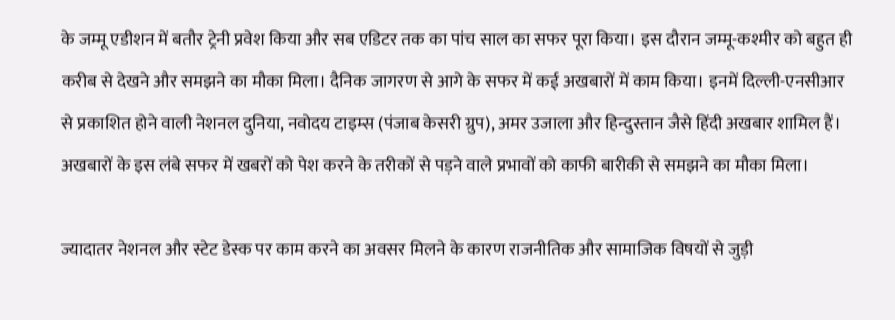के जम्मू एडीशन में बतौर ट्रेनी प्रवेश किया और सब एडिटर तक का पांच साल का सफर पूरा किया। इस दौरान जम्मू-कश्मीर को बहुत ही करीब से देखने और समझने का मौका मिला। दैनिक जागरण से आगे के सफर में कई अखबारों में काम किया। इनमें दिल्ली-एनसीआर से प्रकाशित होने वाली नेशनल दुनिया, नवोदय टाइम्स (पंजाब केसरी ग्रुप), अमर उजाला और हिन्दुस्तान जैसे हिंदी अखबार शामिल हैं। अखबारों के इस लंबे सफर में खबरों को पेश करने के तरीकों से पड़ने वाले प्रभावों को काफी बारीकी से समझने का मौका मिला।

ज्यादातर नेशनल और स्टेट डेस्क पर काम करने का अवसर मिलने के कारण राजनीतिक और सामाजिक विषयों से जुड़ी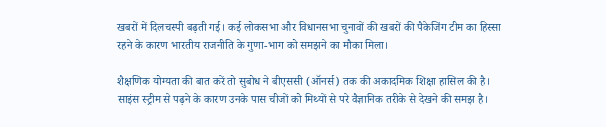खबरों में दिलचस्पी बढ़ती गई। कई लोकसभा और विधानसभा चुनावों की खबरों की पैकेजिंग टीम का हिस्सा रहने के कारण भारतीय राजनीति के गुणा-भाग को समझने का मौका मिला।

शैक्षणिक योग्यता की बात करें तो सुबोध ने बीएससी (ऑनर्स) तक की अकादमिक शिक्षा हासिल की है। साइंस स्ट्रीम से पढ़ने के कारण उनके पास चीजों को मिथ्यों से परे वैज्ञानिक तरीके से देखने की समझ है।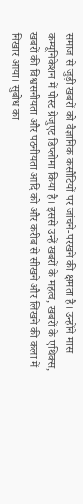समाज से जुड़ी खबरों को वैज्ञानिक कसौटियों पर जांचने-परखने की क्षमता है। उन्होंने मास कम्यूनिकेशन में पोस्ट ग्रेजुएट डिप्लोमा किया है। इससे उन्हें खबरों के महत्व, खबरों के एथिक्स, खबरों की विश्वसनीयता और पठनीयता आदि को और करीब से सीखने और लिखने की कला में निखार आया। सुबोध का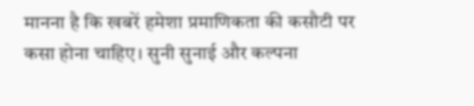मानना है कि खबरें हमेशा प्रमाणिकता की कसौटी पर कसा होना चाहिए। सुनी सुनाई और कल्पना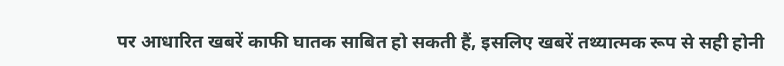पर आधारित खबरें काफी घातक साबित हो सकती हैं, इसलिए खबरें तथ्यात्मक रूप से सही होनी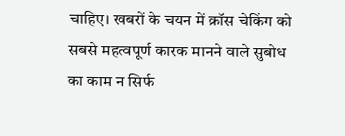चाहिए। खबरों के चयन में क्रॉस चेकिंग को सबसे महत्वपूर्ण कारक मानने वाले सुबोध का काम न सिर्फ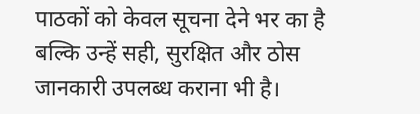पाठकों को केवल सूचना देने भर का है बल्कि उन्हें सही, सुरक्षित और ठोस जानकारी उपलब्ध कराना भी है।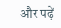और पढ़ें